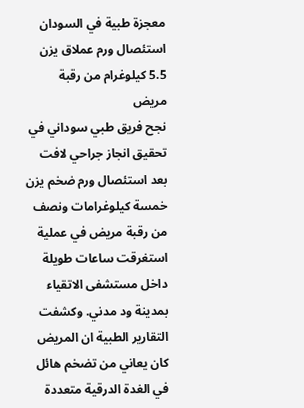معجزة طبية في السودان استئصال ورم عملاق يزن 5.5 كيلوغرام من رقبة مريض
نجح فريق طبي سوداني في تحقيق انجاز جراحي لافت بعد استئصال ورم ضخم يزن خمسة كيلوغرامات ونصف من رقبة مريض في عملية استغرقت ساعات طويلة داخل مستشفى الاتقياء بمدينة ود مدني. وكشفت التقارير الطبية ان المريض كان يعاني من تضخم هائل في الغدة الدرقية متعددة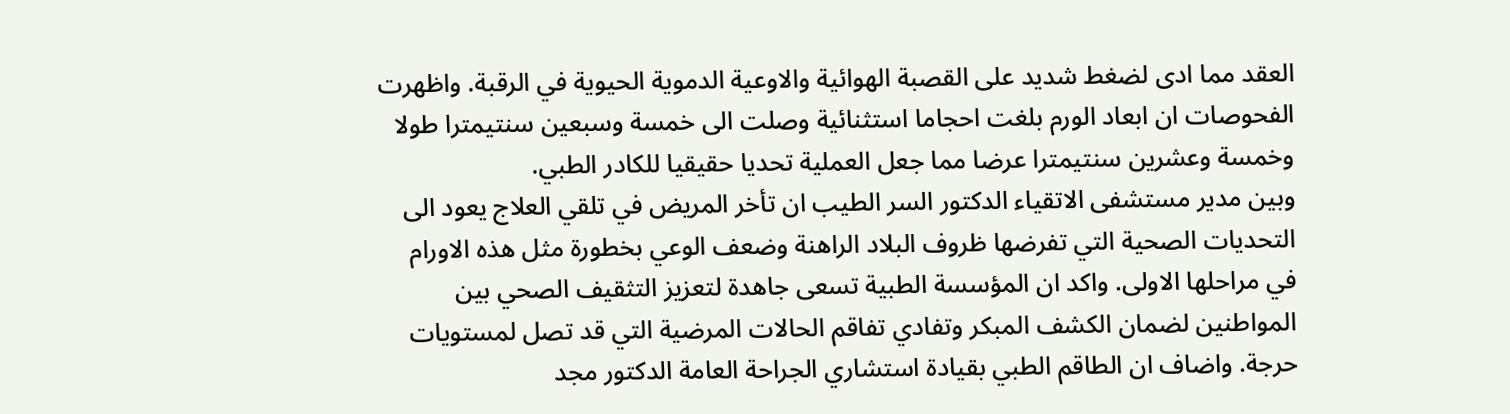العقد مما ادى لضغط شديد على القصبة الهوائية والاوعية الدموية الحيوية في الرقبة. واظهرت الفحوصات ان ابعاد الورم بلغت احجاما استثنائية وصلت الى خمسة وسبعين سنتيمترا طولا وخمسة وعشرين سنتيمترا عرضا مما جعل العملية تحديا حقيقيا للكادر الطبي.
وبين مدير مستشفى الاتقياء الدكتور السر الطيب ان تأخر المريض في تلقي العلاج يعود الى التحديات الصحية التي تفرضها ظروف البلاد الراهنة وضعف الوعي بخطورة مثل هذه الاورام في مراحلها الاولى. واكد ان المؤسسة الطبية تسعى جاهدة لتعزيز التثقيف الصحي بين المواطنين لضمان الكشف المبكر وتفادي تفاقم الحالات المرضية التي قد تصل لمستويات حرجة. واضاف ان الطاقم الطبي بقيادة استشاري الجراحة العامة الدكتور مجد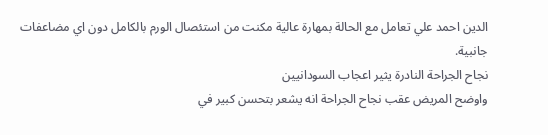الدين احمد علي تعامل مع الحالة بمهارة عالية مكنت من استئصال الورم بالكامل دون اي مضاعفات جانبية.
نجاح الجراحة النادرة يثير اعجاب السودانيين
واوضح المريض عقب نجاح الجراحة انه يشعر بتحسن كبير في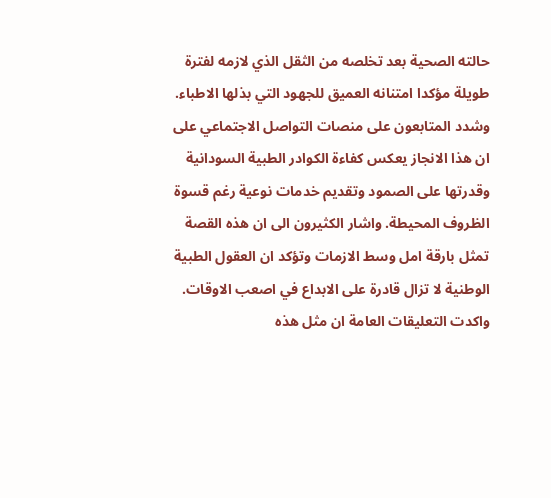حالته الصحية بعد تخلصه من الثقل الذي لازمه لفترة طويلة مؤكدا امتنانه العميق للجهود التي بذلها الاطباء. وشدد المتابعون على منصات التواصل الاجتماعي على ان هذا الانجاز يعكس كفاءة الكوادر الطبية السودانية وقدرتها على الصمود وتقديم خدمات نوعية رغم قسوة الظروف المحيطة. واشار الكثيرون الى ان هذه القصة تمثل بارقة امل وسط الازمات وتؤكد ان العقول الطبية الوطنية لا تزال قادرة على الابداع في اصعب الاوقات.
واكدت التعليقات العامة ان مثل هذه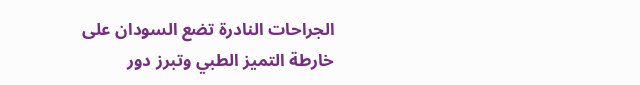الجراحات النادرة تضع السودان على خارطة التميز الطبي وتبرز دور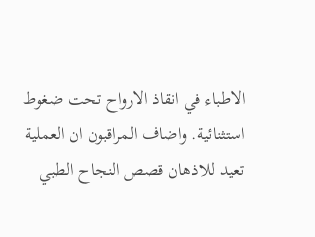الاطباء في انقاذ الارواح تحت ضغوط استثنائية. واضاف المراقبون ان العملية تعيد للاذهان قصص النجاح الطبي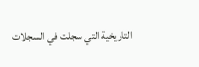التاريخية التي سجلت في السجلات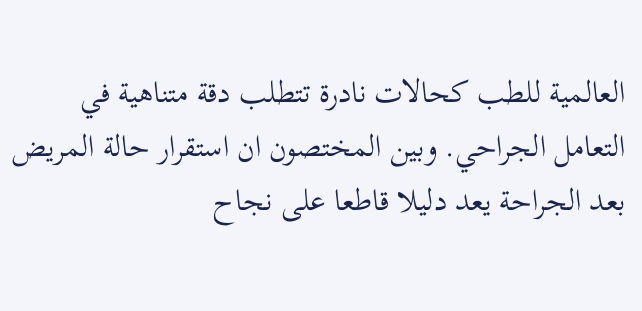العالمية للطب كحالات نادرة تتطلب دقة متناهية في التعامل الجراحي. وبين المختصون ان استقرار حالة المريض بعد الجراحة يعد دليلا قاطعا على نجاح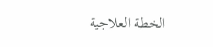الخطة العلاجية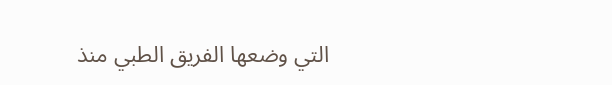التي وضعها الفريق الطبي منذ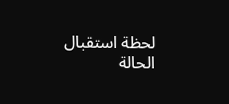لحظة استقبال الحالة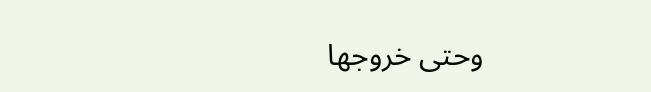وحتى خروجها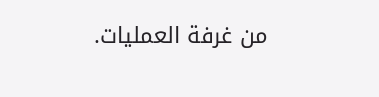من غرفة العمليات.